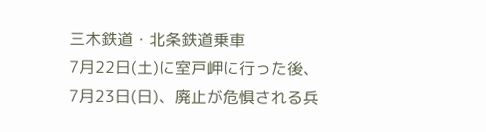三木鉄道・北条鉄道乗車
7月22日(土)に室戸岬に行った後、7月23日(日)、廃止が危惧される兵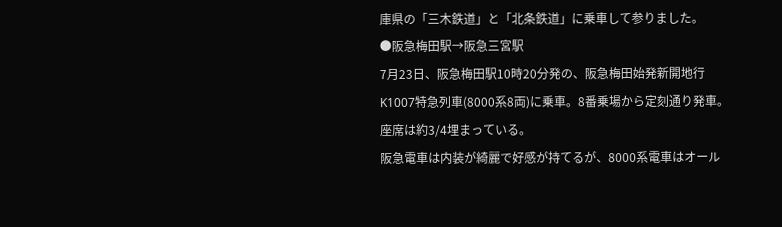庫県の「三木鉄道」と「北条鉄道」に乗車して参りました。
●阪急梅田駅→阪急三宮駅
7月23日、阪急梅田駅10時20分発の、阪急梅田始発新開地行K1007特急列車(8000系8両)に乗車。8番乗場から定刻通り発車。座席は約3/4埋まっている。
阪急電車は内装が綺麗で好感が持てるが、8000系電車はオール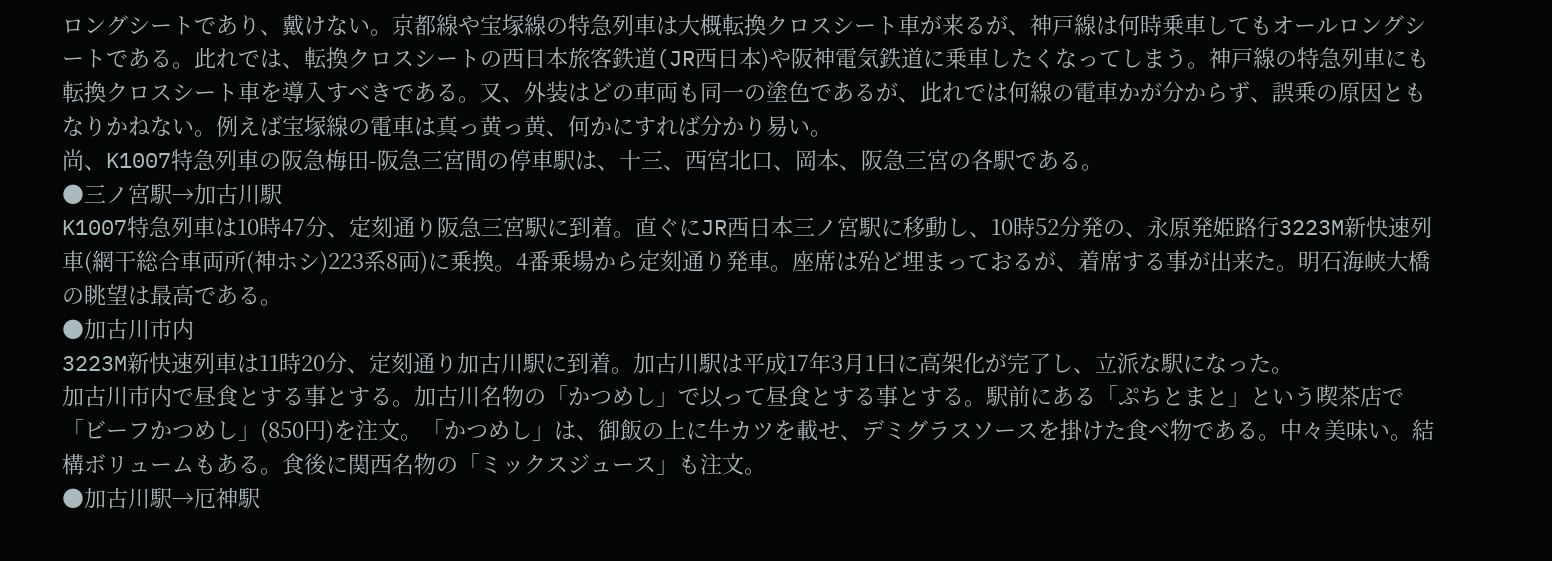ロングシートであり、戴けない。京都線や宝塚線の特急列車は大概転換クロスシート車が来るが、神戸線は何時乗車してもオールロングシートである。此れでは、転換クロスシートの西日本旅客鉄道(JR西日本)や阪神電気鉄道に乗車したくなってしまう。神戸線の特急列車にも転換クロスシート車を導入すべきである。又、外装はどの車両も同一の塗色であるが、此れでは何線の電車かが分からず、誤乗の原因ともなりかねない。例えば宝塚線の電車は真っ黄っ黄、何かにすれば分かり易い。
尚、K1007特急列車の阪急梅田-阪急三宮間の停車駅は、十三、西宮北口、岡本、阪急三宮の各駅である。
●三ノ宮駅→加古川駅
K1007特急列車は10時47分、定刻通り阪急三宮駅に到着。直ぐにJR西日本三ノ宮駅に移動し、10時52分発の、永原発姫路行3223M新快速列車(網干総合車両所(神ホシ)223系8両)に乗換。4番乗場から定刻通り発車。座席は殆ど埋まっておるが、着席する事が出来た。明石海峡大橋の眺望は最高である。
●加古川市内
3223M新快速列車は11時20分、定刻通り加古川駅に到着。加古川駅は平成17年3月1日に高架化が完了し、立派な駅になった。
加古川市内で昼食とする事とする。加古川名物の「かつめし」で以って昼食とする事とする。駅前にある「ぷちとまと」という喫茶店で「ビーフかつめし」(850円)を注文。「かつめし」は、御飯の上に牛カツを載せ、デミグラスソースを掛けた食べ物である。中々美味い。結構ボリュームもある。食後に関西名物の「ミックスジュース」も注文。
●加古川駅→厄神駅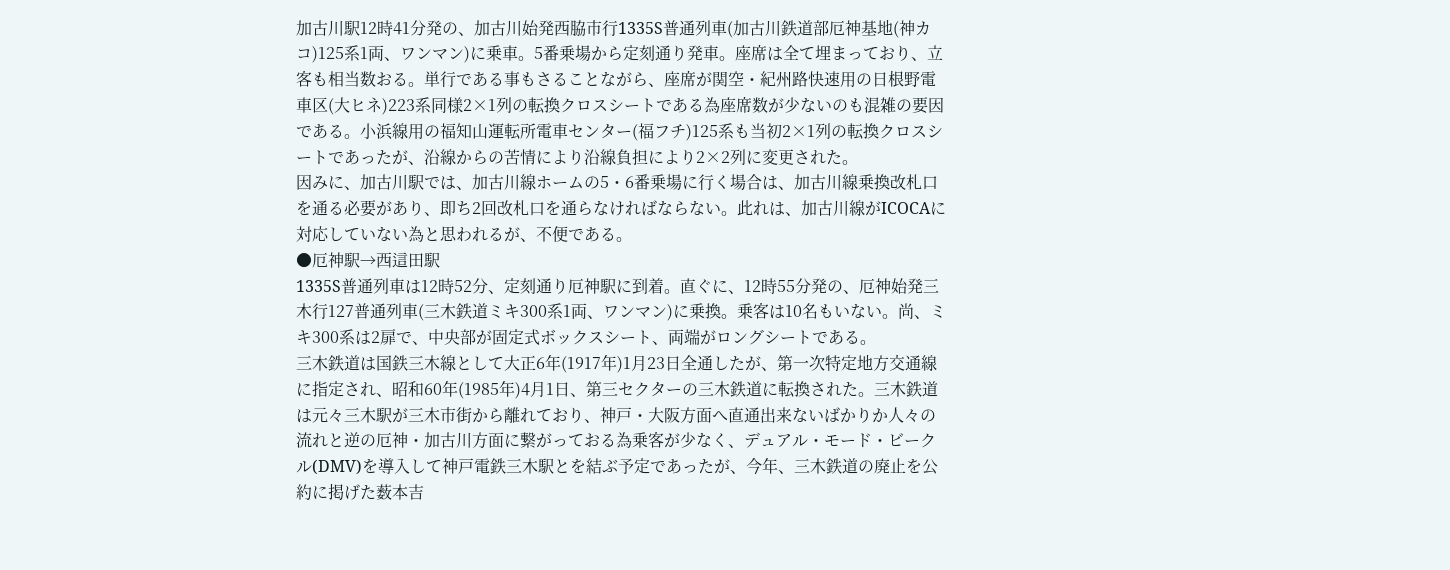加古川駅12時41分発の、加古川始発西脇市行1335S普通列車(加古川鉄道部厄神基地(神カコ)125系1両、ワンマン)に乗車。5番乗場から定刻通り発車。座席は全て埋まっており、立客も相当数おる。単行である事もさることながら、座席が関空・紀州路快速用の日根野電車区(大ヒネ)223系同様2×1列の転換クロスシートである為座席数が少ないのも混雑の要因である。小浜線用の福知山運転所電車センター(福フチ)125系も当初2×1列の転換クロスシートであったが、沿線からの苦情により沿線負担により2×2列に変更された。
因みに、加古川駅では、加古川線ホームの5・6番乗場に行く場合は、加古川線乗換改札口を通る必要があり、即ち2回改札口を通らなければならない。此れは、加古川線がICOCAに対応していない為と思われるが、不便である。
●厄神駅→西這田駅
1335S普通列車は12時52分、定刻通り厄神駅に到着。直ぐに、12時55分発の、厄神始発三木行127普通列車(三木鉄道ミキ300系1両、ワンマン)に乗換。乗客は10名もいない。尚、ミキ300系は2扉で、中央部が固定式ボックスシート、両端がロングシートである。
三木鉄道は国鉄三木線として大正6年(1917年)1月23日全通したが、第一次特定地方交通線に指定され、昭和60年(1985年)4月1日、第三セクターの三木鉄道に転換された。三木鉄道は元々三木駅が三木市街から離れており、神戸・大阪方面へ直通出来ないばかりか人々の流れと逆の厄神・加古川方面に繋がっておる為乗客が少なく、デュアル・モード・ビークル(DMV)を導入して神戸電鉄三木駅とを結ぶ予定であったが、今年、三木鉄道の廃止を公約に掲げた薮本吉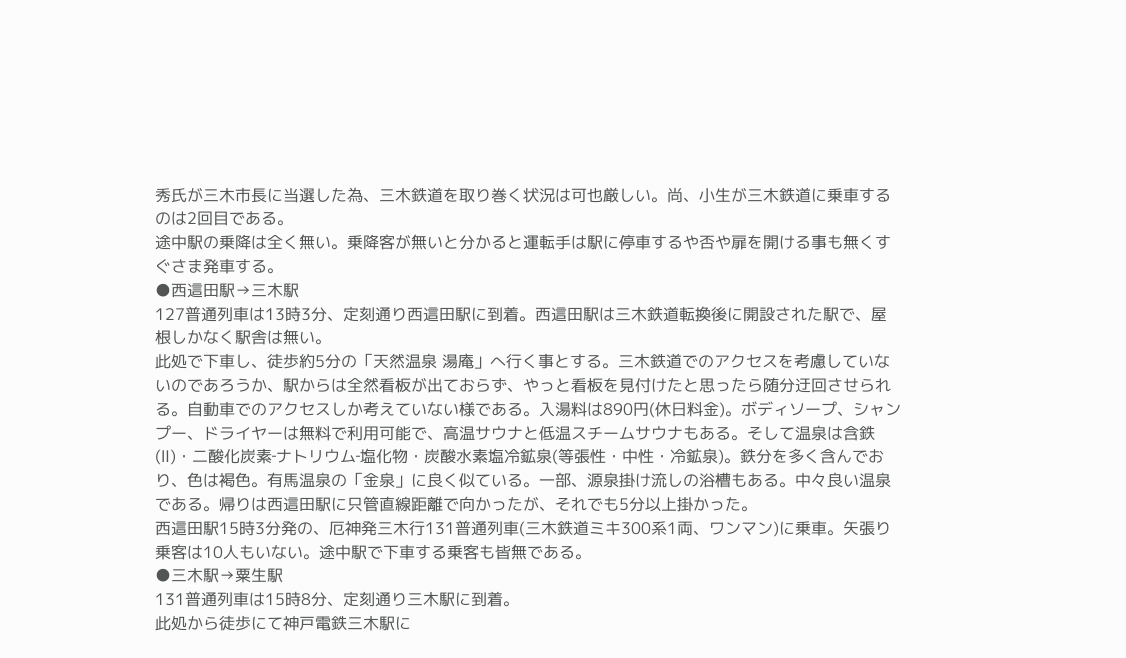秀氏が三木市長に当選した為、三木鉄道を取り巻く状況は可也厳しい。尚、小生が三木鉄道に乗車するのは2回目である。
途中駅の乗降は全く無い。乗降客が無いと分かると運転手は駅に停車するや否や扉を開ける事も無くすぐさま発車する。
●西這田駅→三木駅
127普通列車は13時3分、定刻通り西這田駅に到着。西這田駅は三木鉄道転換後に開設された駅で、屋根しかなく駅舎は無い。
此処で下車し、徒歩約5分の「天然温泉 湯庵」へ行く事とする。三木鉄道でのアクセスを考慮していないのであろうか、駅からは全然看板が出ておらず、やっと看板を見付けたと思ったら随分迂回させられる。自動車でのアクセスしか考えていない様である。入湯料は890円(休日料金)。ボディソープ、シャンプー、ドライヤーは無料で利用可能で、高温サウナと低温スチームサウナもある。そして温泉は含鉄(Ⅱ)・二酸化炭素‐ナトリウム‐塩化物・炭酸水素塩冷鉱泉(等張性・中性・冷鉱泉)。鉄分を多く含んでおり、色は褐色。有馬温泉の「金泉」に良く似ている。一部、源泉掛け流しの浴槽もある。中々良い温泉である。帰りは西這田駅に只管直線距離で向かったが、それでも5分以上掛かった。
西這田駅15時3分発の、厄神発三木行131普通列車(三木鉄道ミキ300系1両、ワンマン)に乗車。矢張り乗客は10人もいない。途中駅で下車する乗客も皆無である。
●三木駅→粟生駅
131普通列車は15時8分、定刻通り三木駅に到着。
此処から徒歩にて神戸電鉄三木駅に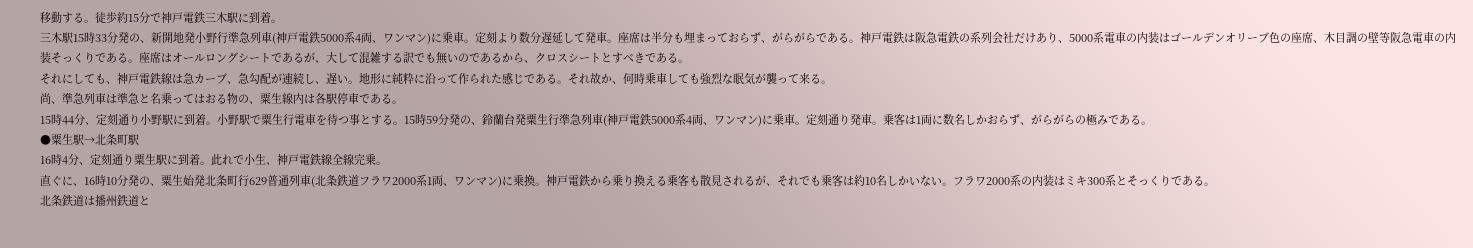移動する。徒歩約15分で神戸電鉄三木駅に到着。
三木駅15時33分発の、新開地発小野行準急列車(神戸電鉄5000系4両、ワンマン)に乗車。定刻より数分遅延して発車。座席は半分も埋まっておらず、がらがらである。神戸電鉄は阪急電鉄の系列会社だけあり、5000系電車の内装はゴールデンオリーブ色の座席、木目調の壁等阪急電車の内装そっくりである。座席はオールロングシートであるが、大して混雑する訳でも無いのであるから、クロスシートとすべきである。
それにしても、神戸電鉄線は急カーブ、急勾配が連続し、遅い。地形に純粋に沿って作られた感じである。それ故か、何時乗車しても強烈な眠気が襲って来る。
尚、準急列車は準急と名乗ってはおる物の、粟生線内は各駅停車である。
15時44分、定刻通り小野駅に到着。小野駅で粟生行電車を待つ事とする。15時59分発の、鈴蘭台発粟生行準急列車(神戸電鉄5000系4両、ワンマン)に乗車。定刻通り発車。乗客は1両に数名しかおらず、がらがらの極みである。
●粟生駅→北条町駅
16時4分、定刻通り粟生駅に到着。此れで小生、神戸電鉄線全線完乗。
直ぐに、16時10分発の、粟生始発北条町行629普通列車(北条鉄道フラワ2000系1両、ワンマン)に乗換。神戸電鉄から乗り換える乗客も散見されるが、それでも乗客は約10名しかいない。フラワ2000系の内装はミキ300系とそっくりである。
北条鉄道は播州鉄道と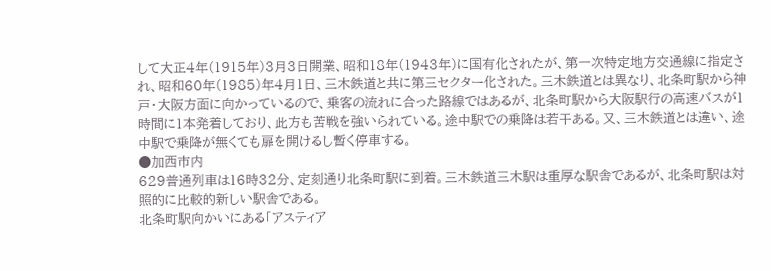して大正4年(1915年)3月3日開業、昭和18年(1943年)に国有化されたが、第一次特定地方交通線に指定され、昭和60年(1985)年4月1日、三木鉄道と共に第三セクター化された。三木鉄道とは異なり、北条町駅から神戸・大阪方面に向かっているので、乗客の流れに合った路線ではあるが、北条町駅から大阪駅行の高速バスが1時間に1本発着しており、此方も苦戦を強いられている。途中駅での乗降は若干ある。又、三木鉄道とは違い、途中駅で乗降が無くても扉を開けるし暫く停車する。
●加西市内
629普通列車は16時32分、定刻通り北条町駅に到着。三木鉄道三木駅は重厚な駅舎であるが、北条町駅は対照的に比較的新しい駅舎である。
北条町駅向かいにある「アスティア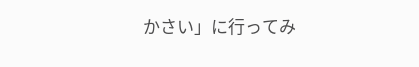かさい」に行ってみ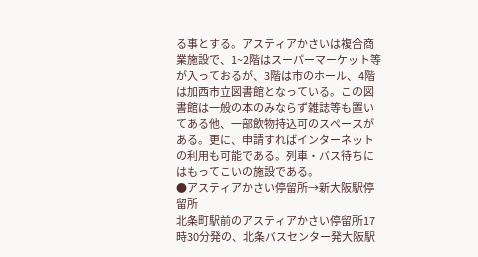る事とする。アスティアかさいは複合商業施設で、1~2階はスーパーマーケット等が入っておるが、3階は市のホール、4階は加西市立図書館となっている。この図書館は一般の本のみならず雑誌等も置いてある他、一部飲物持込可のスペースがある。更に、申請すればインターネットの利用も可能である。列車・バス待ちにはもってこいの施設である。
●アスティアかさい停留所→新大阪駅停留所
北条町駅前のアスティアかさい停留所17時30分発の、北条バスセンター発大阪駅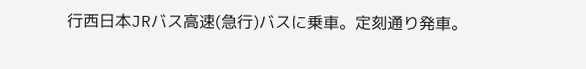行西日本JRバス高速(急行)バスに乗車。定刻通り発車。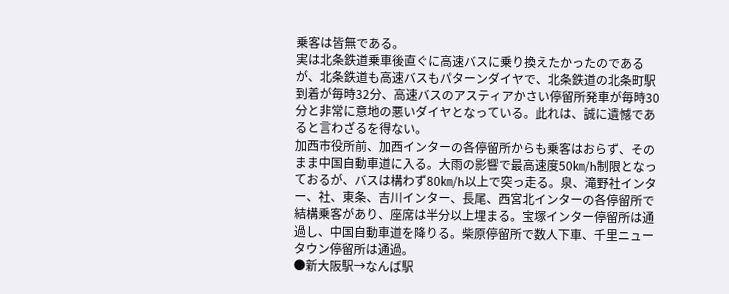乗客は皆無である。
実は北条鉄道乗車後直ぐに高速バスに乗り換えたかったのであるが、北条鉄道も高速バスもパターンダイヤで、北条鉄道の北条町駅到着が毎時32分、高速バスのアスティアかさい停留所発車が毎時30分と非常に意地の悪いダイヤとなっている。此れは、誠に遺憾であると言わざるを得ない。
加西市役所前、加西インターの各停留所からも乗客はおらず、そのまま中国自動車道に入る。大雨の影響で最高速度50㎞/h制限となっておるが、バスは構わず80㎞/h以上で突っ走る。泉、滝野社インター、社、東条、吉川インター、長尾、西宮北インターの各停留所で結構乗客があり、座席は半分以上埋まる。宝塚インター停留所は通過し、中国自動車道を降りる。柴原停留所で数人下車、千里ニュータウン停留所は通過。
●新大阪駅→なんば駅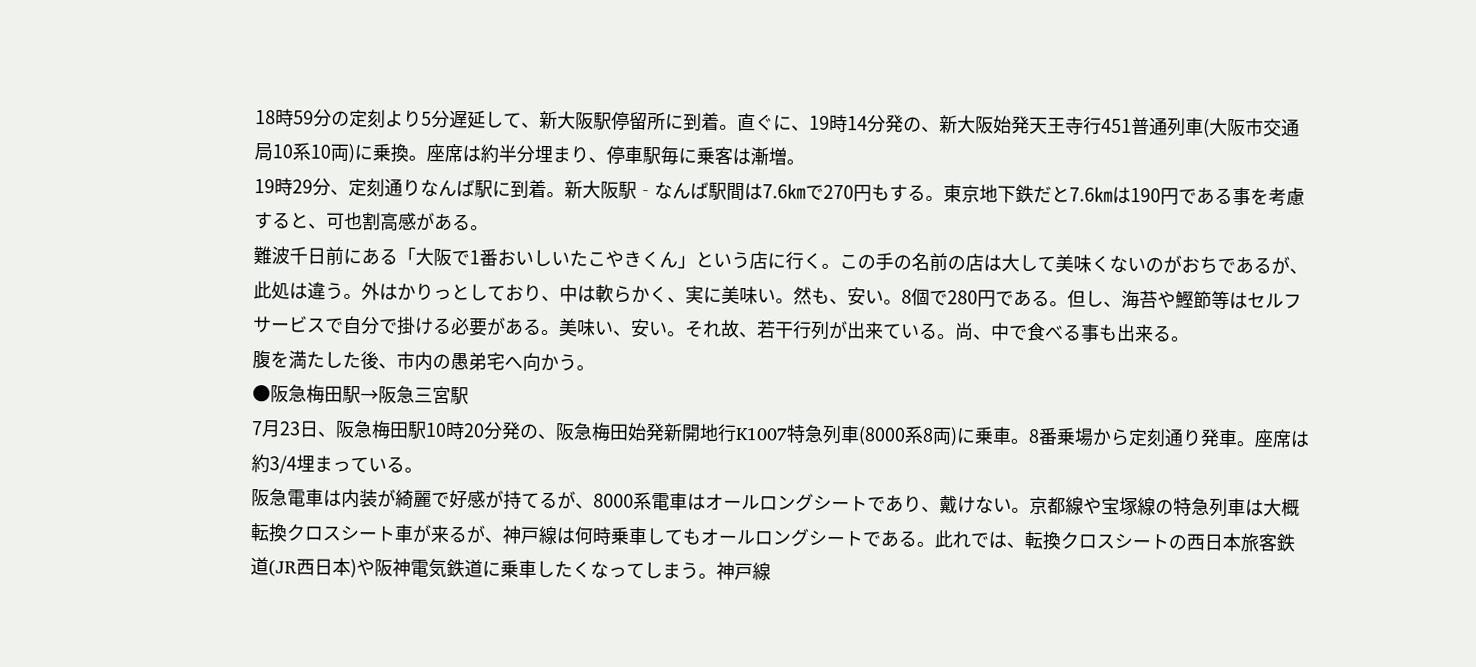18時59分の定刻より5分遅延して、新大阪駅停留所に到着。直ぐに、19時14分発の、新大阪始発天王寺行451普通列車(大阪市交通局10系10両)に乗換。座席は約半分埋まり、停車駅毎に乗客は漸増。
19時29分、定刻通りなんば駅に到着。新大阪駅‐なんば駅間は7.6㎞で270円もする。東京地下鉄だと7.6㎞は190円である事を考慮すると、可也割高感がある。
難波千日前にある「大阪で1番おいしいたこやきくん」という店に行く。この手の名前の店は大して美味くないのがおちであるが、此処は違う。外はかりっとしており、中は軟らかく、実に美味い。然も、安い。8個で280円である。但し、海苔や鰹節等はセルフサービスで自分で掛ける必要がある。美味い、安い。それ故、若干行列が出来ている。尚、中で食べる事も出来る。
腹を満たした後、市内の愚弟宅へ向かう。
●阪急梅田駅→阪急三宮駅
7月23日、阪急梅田駅10時20分発の、阪急梅田始発新開地行K1007特急列車(8000系8両)に乗車。8番乗場から定刻通り発車。座席は約3/4埋まっている。
阪急電車は内装が綺麗で好感が持てるが、8000系電車はオールロングシートであり、戴けない。京都線や宝塚線の特急列車は大概転換クロスシート車が来るが、神戸線は何時乗車してもオールロングシートである。此れでは、転換クロスシートの西日本旅客鉄道(JR西日本)や阪神電気鉄道に乗車したくなってしまう。神戸線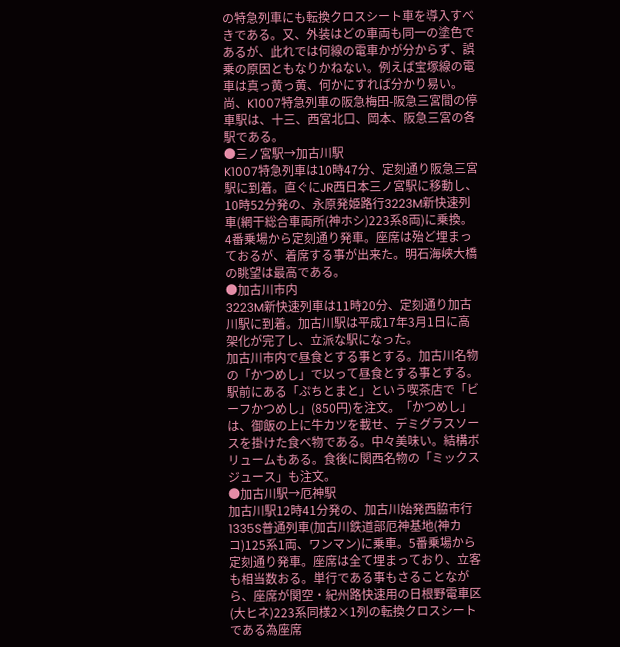の特急列車にも転換クロスシート車を導入すべきである。又、外装はどの車両も同一の塗色であるが、此れでは何線の電車かが分からず、誤乗の原因ともなりかねない。例えば宝塚線の電車は真っ黄っ黄、何かにすれば分かり易い。
尚、K1007特急列車の阪急梅田-阪急三宮間の停車駅は、十三、西宮北口、岡本、阪急三宮の各駅である。
●三ノ宮駅→加古川駅
K1007特急列車は10時47分、定刻通り阪急三宮駅に到着。直ぐにJR西日本三ノ宮駅に移動し、10時52分発の、永原発姫路行3223M新快速列車(網干総合車両所(神ホシ)223系8両)に乗換。4番乗場から定刻通り発車。座席は殆ど埋まっておるが、着席する事が出来た。明石海峡大橋の眺望は最高である。
●加古川市内
3223M新快速列車は11時20分、定刻通り加古川駅に到着。加古川駅は平成17年3月1日に高架化が完了し、立派な駅になった。
加古川市内で昼食とする事とする。加古川名物の「かつめし」で以って昼食とする事とする。駅前にある「ぷちとまと」という喫茶店で「ビーフかつめし」(850円)を注文。「かつめし」は、御飯の上に牛カツを載せ、デミグラスソースを掛けた食べ物である。中々美味い。結構ボリュームもある。食後に関西名物の「ミックスジュース」も注文。
●加古川駅→厄神駅
加古川駅12時41分発の、加古川始発西脇市行1335S普通列車(加古川鉄道部厄神基地(神カコ)125系1両、ワンマン)に乗車。5番乗場から定刻通り発車。座席は全て埋まっており、立客も相当数おる。単行である事もさることながら、座席が関空・紀州路快速用の日根野電車区(大ヒネ)223系同様2×1列の転換クロスシートである為座席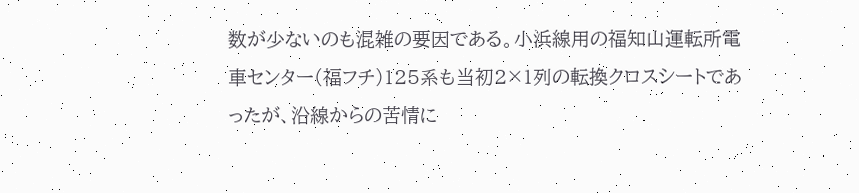数が少ないのも混雑の要因である。小浜線用の福知山運転所電車センター(福フチ)125系も当初2×1列の転換クロスシートであったが、沿線からの苦情に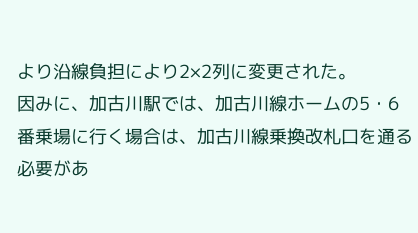より沿線負担により2×2列に変更された。
因みに、加古川駅では、加古川線ホームの5・6番乗場に行く場合は、加古川線乗換改札口を通る必要があ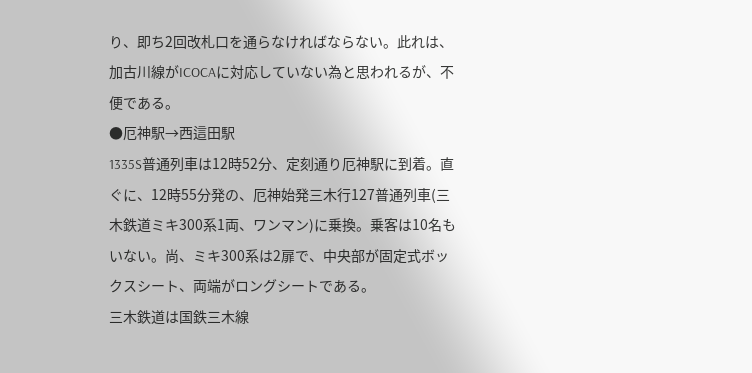り、即ち2回改札口を通らなければならない。此れは、加古川線がICOCAに対応していない為と思われるが、不便である。
●厄神駅→西這田駅
1335S普通列車は12時52分、定刻通り厄神駅に到着。直ぐに、12時55分発の、厄神始発三木行127普通列車(三木鉄道ミキ300系1両、ワンマン)に乗換。乗客は10名もいない。尚、ミキ300系は2扉で、中央部が固定式ボックスシート、両端がロングシートである。
三木鉄道は国鉄三木線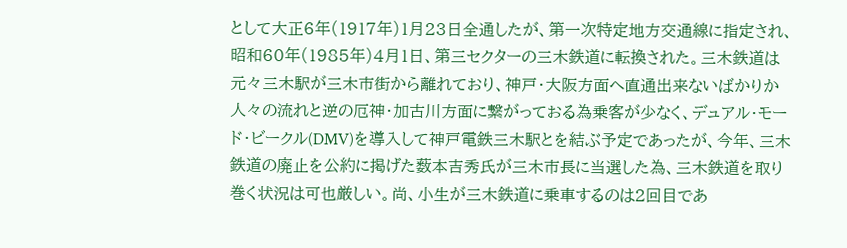として大正6年(1917年)1月23日全通したが、第一次特定地方交通線に指定され、昭和60年(1985年)4月1日、第三セクターの三木鉄道に転換された。三木鉄道は元々三木駅が三木市街から離れており、神戸・大阪方面へ直通出来ないばかりか人々の流れと逆の厄神・加古川方面に繋がっておる為乗客が少なく、デュアル・モード・ビークル(DMV)を導入して神戸電鉄三木駅とを結ぶ予定であったが、今年、三木鉄道の廃止を公約に掲げた薮本吉秀氏が三木市長に当選した為、三木鉄道を取り巻く状況は可也厳しい。尚、小生が三木鉄道に乗車するのは2回目であ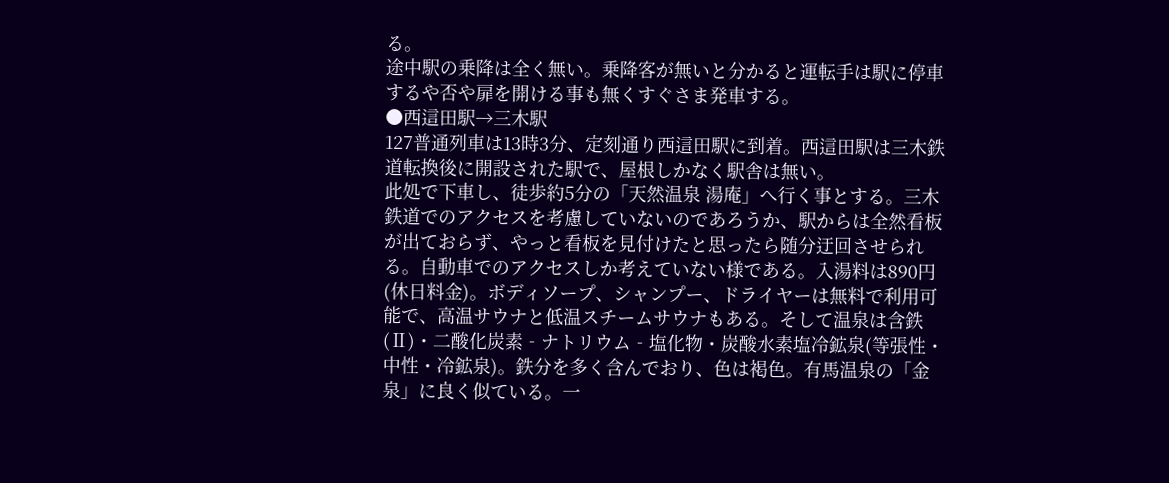る。
途中駅の乗降は全く無い。乗降客が無いと分かると運転手は駅に停車するや否や扉を開ける事も無くすぐさま発車する。
●西這田駅→三木駅
127普通列車は13時3分、定刻通り西這田駅に到着。西這田駅は三木鉄道転換後に開設された駅で、屋根しかなく駅舎は無い。
此処で下車し、徒歩約5分の「天然温泉 湯庵」へ行く事とする。三木鉄道でのアクセスを考慮していないのであろうか、駅からは全然看板が出ておらず、やっと看板を見付けたと思ったら随分迂回させられる。自動車でのアクセスしか考えていない様である。入湯料は890円(休日料金)。ボディソープ、シャンプー、ドライヤーは無料で利用可能で、高温サウナと低温スチームサウナもある。そして温泉は含鉄(Ⅱ)・二酸化炭素‐ナトリウム‐塩化物・炭酸水素塩冷鉱泉(等張性・中性・冷鉱泉)。鉄分を多く含んでおり、色は褐色。有馬温泉の「金泉」に良く似ている。一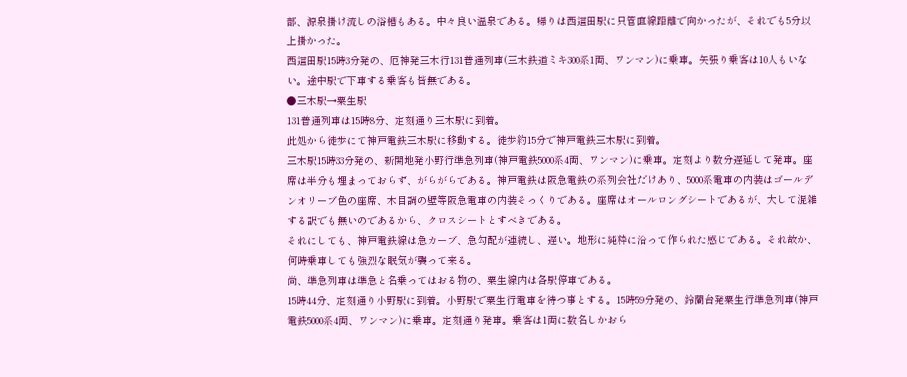部、源泉掛け流しの浴槽もある。中々良い温泉である。帰りは西這田駅に只管直線距離で向かったが、それでも5分以上掛かった。
西這田駅15時3分発の、厄神発三木行131普通列車(三木鉄道ミキ300系1両、ワンマン)に乗車。矢張り乗客は10人もいない。途中駅で下車する乗客も皆無である。
●三木駅→粟生駅
131普通列車は15時8分、定刻通り三木駅に到着。
此処から徒歩にて神戸電鉄三木駅に移動する。徒歩約15分で神戸電鉄三木駅に到着。
三木駅15時33分発の、新開地発小野行準急列車(神戸電鉄5000系4両、ワンマン)に乗車。定刻より数分遅延して発車。座席は半分も埋まっておらず、がらがらである。神戸電鉄は阪急電鉄の系列会社だけあり、5000系電車の内装はゴールデンオリーブ色の座席、木目調の壁等阪急電車の内装そっくりである。座席はオールロングシートであるが、大して混雑する訳でも無いのであるから、クロスシートとすべきである。
それにしても、神戸電鉄線は急カーブ、急勾配が連続し、遅い。地形に純粋に沿って作られた感じである。それ故か、何時乗車しても強烈な眠気が襲って来る。
尚、準急列車は準急と名乗ってはおる物の、粟生線内は各駅停車である。
15時44分、定刻通り小野駅に到着。小野駅で粟生行電車を待つ事とする。15時59分発の、鈴蘭台発粟生行準急列車(神戸電鉄5000系4両、ワンマン)に乗車。定刻通り発車。乗客は1両に数名しかおら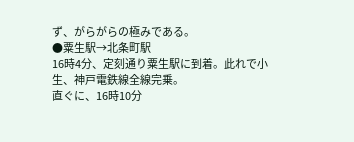ず、がらがらの極みである。
●粟生駅→北条町駅
16時4分、定刻通り粟生駅に到着。此れで小生、神戸電鉄線全線完乗。
直ぐに、16時10分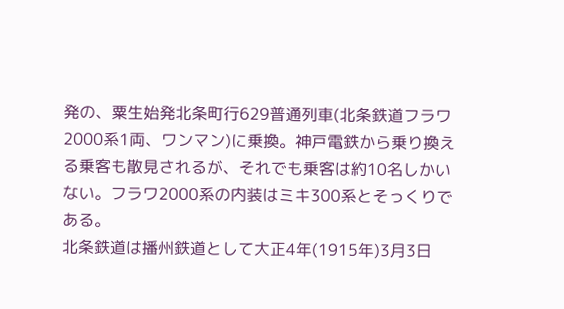発の、粟生始発北条町行629普通列車(北条鉄道フラワ2000系1両、ワンマン)に乗換。神戸電鉄から乗り換える乗客も散見されるが、それでも乗客は約10名しかいない。フラワ2000系の内装はミキ300系とそっくりである。
北条鉄道は播州鉄道として大正4年(1915年)3月3日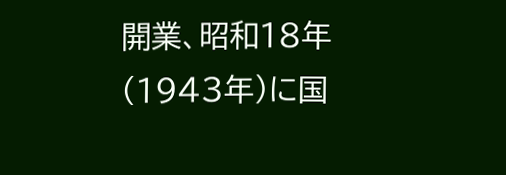開業、昭和18年(1943年)に国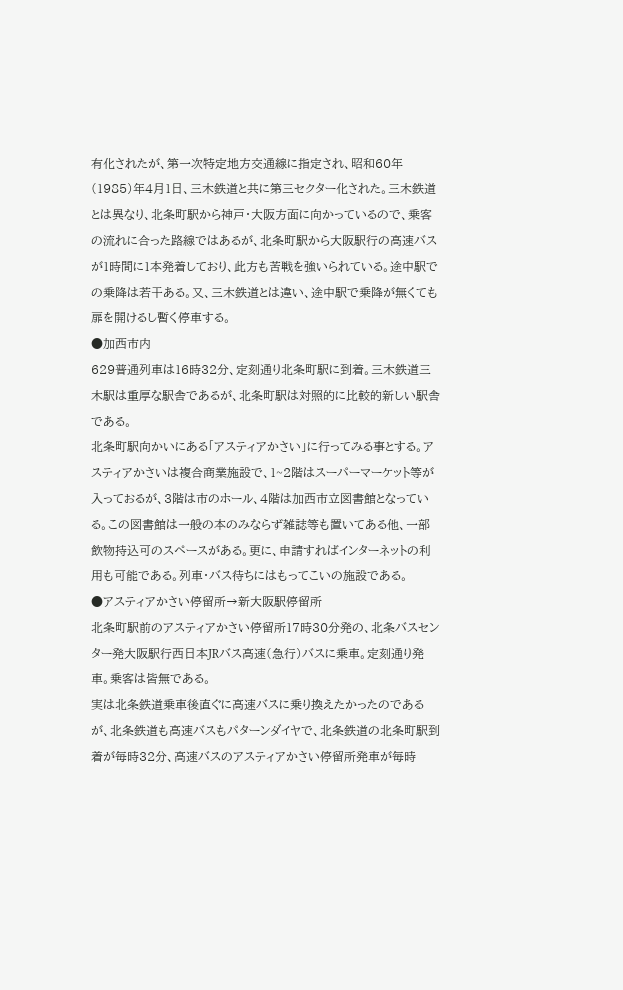有化されたが、第一次特定地方交通線に指定され、昭和60年(1985)年4月1日、三木鉄道と共に第三セクター化された。三木鉄道とは異なり、北条町駅から神戸・大阪方面に向かっているので、乗客の流れに合った路線ではあるが、北条町駅から大阪駅行の高速バスが1時間に1本発着しており、此方も苦戦を強いられている。途中駅での乗降は若干ある。又、三木鉄道とは違い、途中駅で乗降が無くても扉を開けるし暫く停車する。
●加西市内
629普通列車は16時32分、定刻通り北条町駅に到着。三木鉄道三木駅は重厚な駅舎であるが、北条町駅は対照的に比較的新しい駅舎である。
北条町駅向かいにある「アスティアかさい」に行ってみる事とする。アスティアかさいは複合商業施設で、1~2階はスーパーマーケット等が入っておるが、3階は市のホール、4階は加西市立図書館となっている。この図書館は一般の本のみならず雑誌等も置いてある他、一部飲物持込可のスペースがある。更に、申請すればインターネットの利用も可能である。列車・バス待ちにはもってこいの施設である。
●アスティアかさい停留所→新大阪駅停留所
北条町駅前のアスティアかさい停留所17時30分発の、北条バスセンター発大阪駅行西日本JRバス高速(急行)バスに乗車。定刻通り発車。乗客は皆無である。
実は北条鉄道乗車後直ぐに高速バスに乗り換えたかったのであるが、北条鉄道も高速バスもパターンダイヤで、北条鉄道の北条町駅到着が毎時32分、高速バスのアスティアかさい停留所発車が毎時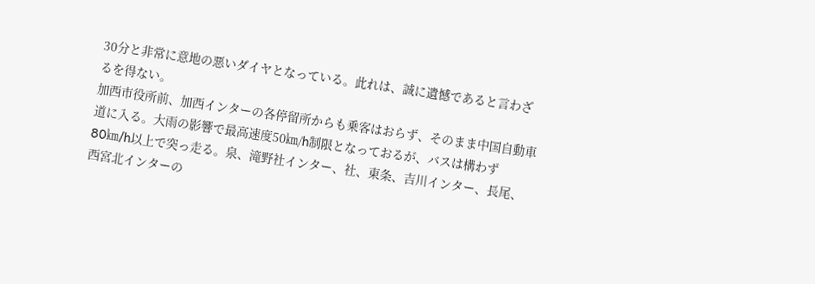30分と非常に意地の悪いダイヤとなっている。此れは、誠に遺憾であると言わざるを得ない。
加西市役所前、加西インターの各停留所からも乗客はおらず、そのまま中国自動車道に入る。大雨の影響で最高速度50㎞/h制限となっておるが、バスは構わず80㎞/h以上で突っ走る。泉、滝野社インター、社、東条、吉川インター、長尾、西宮北インターの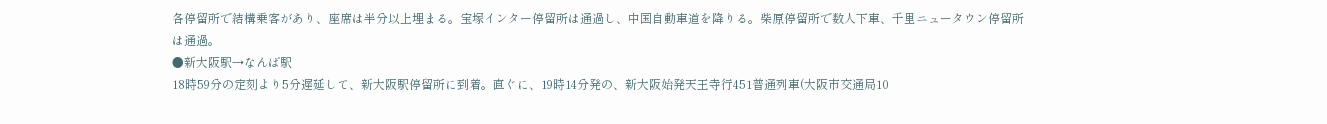各停留所で結構乗客があり、座席は半分以上埋まる。宝塚インター停留所は通過し、中国自動車道を降りる。柴原停留所で数人下車、千里ニュータウン停留所は通過。
●新大阪駅→なんば駅
18時59分の定刻より5分遅延して、新大阪駅停留所に到着。直ぐに、19時14分発の、新大阪始発天王寺行451普通列車(大阪市交通局10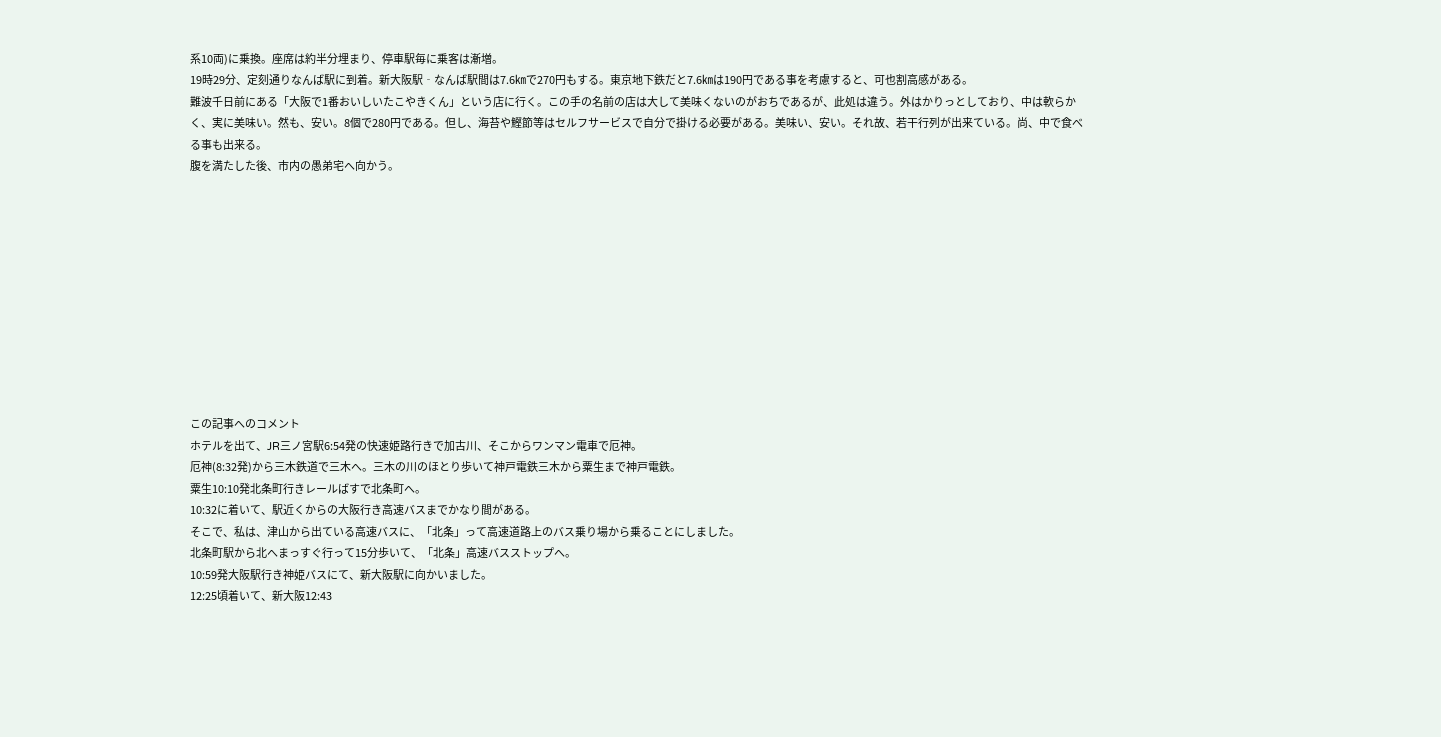系10両)に乗換。座席は約半分埋まり、停車駅毎に乗客は漸増。
19時29分、定刻通りなんば駅に到着。新大阪駅‐なんば駅間は7.6㎞で270円もする。東京地下鉄だと7.6㎞は190円である事を考慮すると、可也割高感がある。
難波千日前にある「大阪で1番おいしいたこやきくん」という店に行く。この手の名前の店は大して美味くないのがおちであるが、此処は違う。外はかりっとしており、中は軟らかく、実に美味い。然も、安い。8個で280円である。但し、海苔や鰹節等はセルフサービスで自分で掛ける必要がある。美味い、安い。それ故、若干行列が出来ている。尚、中で食べる事も出来る。
腹を満たした後、市内の愚弟宅へ向かう。











この記事へのコメント
ホテルを出て、JR三ノ宮駅6:54発の快速姫路行きで加古川、そこからワンマン電車で厄神。
厄神(8:32発)から三木鉄道で三木へ。三木の川のほとり歩いて神戸電鉄三木から粟生まで神戸電鉄。
粟生10:10発北条町行きレールばすで北条町へ。
10:32に着いて、駅近くからの大阪行き高速バスまでかなり間がある。
そこで、私は、津山から出ている高速バスに、「北条」って高速道路上のバス乗り場から乗ることにしました。
北条町駅から北へまっすぐ行って15分歩いて、「北条」高速バスストップへ。
10:59発大阪駅行き神姫バスにて、新大阪駅に向かいました。
12:25頃着いて、新大阪12:43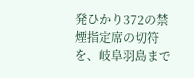発ひかり372の禁煙指定席の切符を、岐阜羽島まで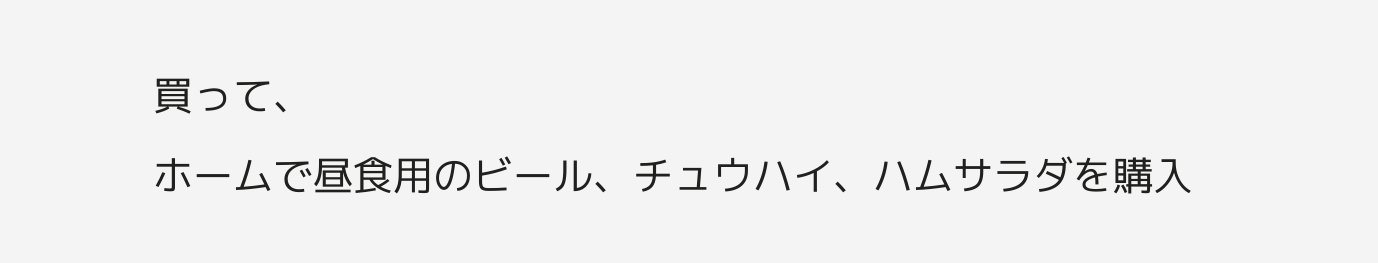買って、
ホームで昼食用のビール、チュウハイ、ハムサラダを購入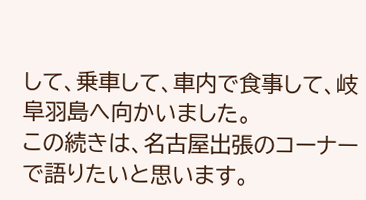して、乗車して、車内で食事して、岐阜羽島へ向かいました。
この続きは、名古屋出張のコーナーで語りたいと思います。